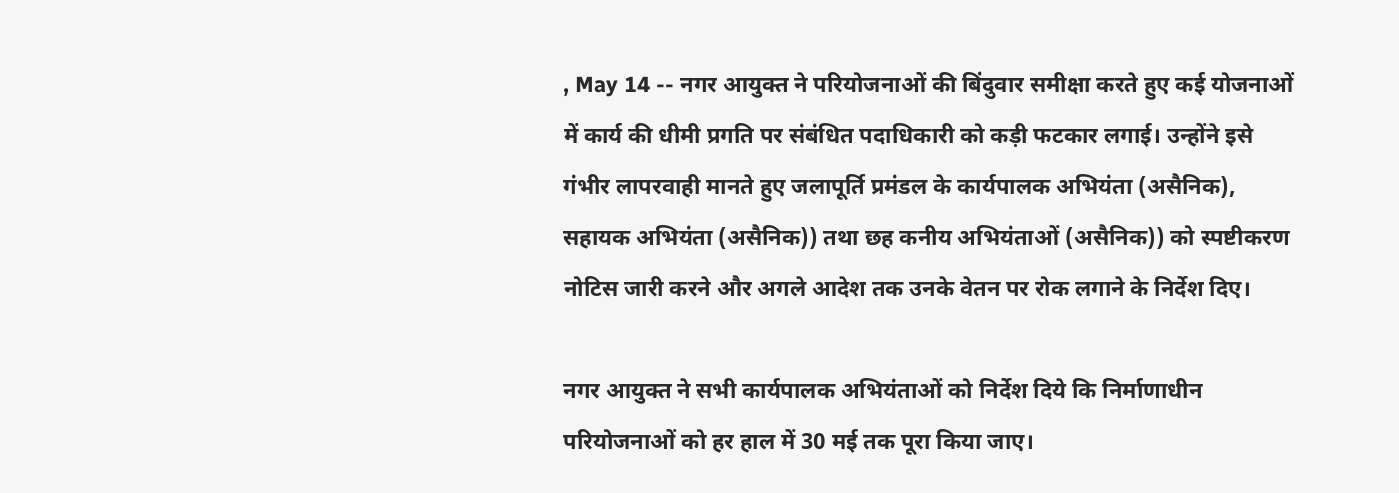, May 14 -- नगर आयुक्त ने परियोजनाओं की बिंदुवार समीक्षा करते हुए कई योजनाओं में कार्य की धीमी प्रगति पर संबंधित पदाधिकारी को कड़ी फटकार लगाई। उन्होंने इसे गंभीर लापरवाही मानते हुए जलापूर्ति प्रमंडल के कार्यपालक अभियंता (असैनिक), सहायक अभियंता (असैनिक)) तथा छह कनीय अभियंताओं (असैनिक)) को स्पष्टीकरण नोटिस जारी करने और अगले आदेश तक उनके वेतन पर रोक लगाने के निर्देश दिए।

नगर आयुक्त ने सभी कार्यपालक अभियंताओं को निर्देश दिये कि निर्माणाधीन परियोजनाओं को हर हाल में 30 मई तक पूरा किया जाए।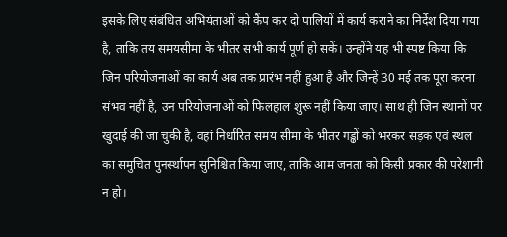इसके लिए संबंधित अभियंताओं को कैंप कर दो पालियों में कार्य कराने का निर्देश दिया गया है, ताकि तय समयसीमा के भीतर सभी कार्य पूर्ण हो सकें। उन्होंने यह भी स्पष्ट किया कि जिन परियोजनाओं का कार्य अब तक प्रारंभ नहीं हुआ है और जिन्हें 30 मई तक पूरा करना संभव नहीं है, उन परियोजनाओं को फिलहाल शुरू नहीं किया जाए। साथ ही जिन स्थानों पर खुदाई की जा चुकी है, वहां निर्धारित समय सीमा के भीतर गड्ढों को भरकर सड़क एवं स्थल का समुचित पुनर्स्थापन सुनिश्चित किया जाए, ताकि आम जनता को किसी प्रकार की परेशानी न हो।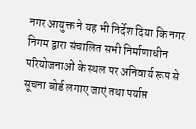नगर आयुक्त ने यह भी निर्देश दिया कि नगर निगम द्वारा संचालित सभी निर्माणाधीन परियोजनाओं के स्थल पर अनिवार्य रूप से सूचना बोर्ड लगाए जाएं तथा पर्याप्त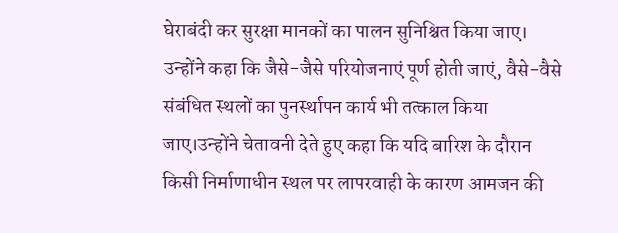घेराबंदी कर सुरक्षा मानकों का पालन सुनिश्चित किया जाए। उन्होंने कहा कि जैसे-जैसे परियोजनाएं पूर्ण होती जाएं, वैसे-वैसे संबंधित स्थलों का पुनर्स्थापन कार्य भी तत्काल किया जाए।उन्होंने चेतावनी देते हुए कहा कि यदि बारिश के दौरान किसी निर्माणाधीन स्थल पर लापरवाही के कारण आमजन की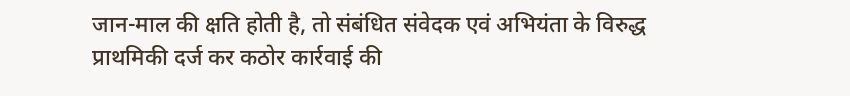जान-माल की क्षति होती है, तो संबंधित संवेदक एवं अभियंता के विरुद्ध प्राथमिकी दर्ज कर कठोर कार्रवाई की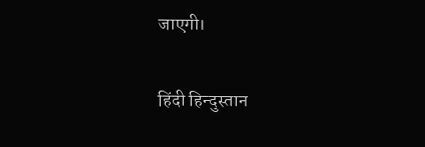जाएगी।

हिंदी हिन्दुस्तान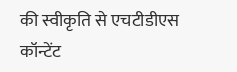की स्वीकृति से एचटीडीएस कॉन्टेंट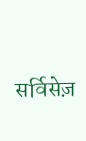सर्विसेज़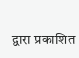द्वारा प्रकाशित